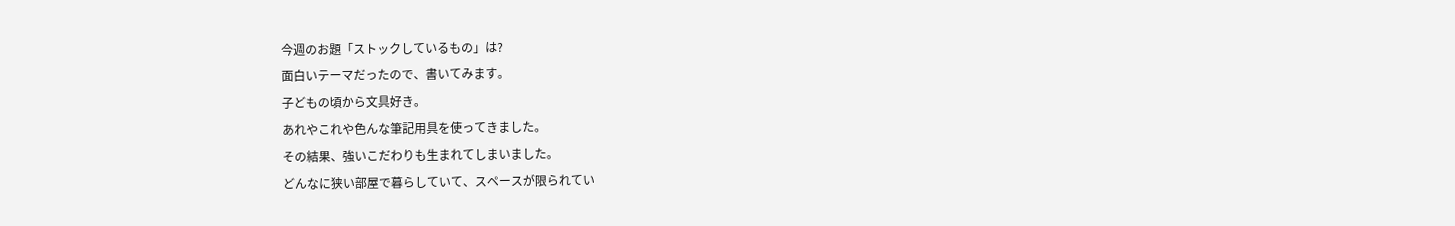今週のお題「ストックしているもの」は?
面白いテーマだったので、書いてみます。
子どもの頃から文具好き。
あれやこれや色んな筆記用具を使ってきました。
その結果、強いこだわりも生まれてしまいました。
どんなに狭い部屋で暮らしていて、スペースが限られてい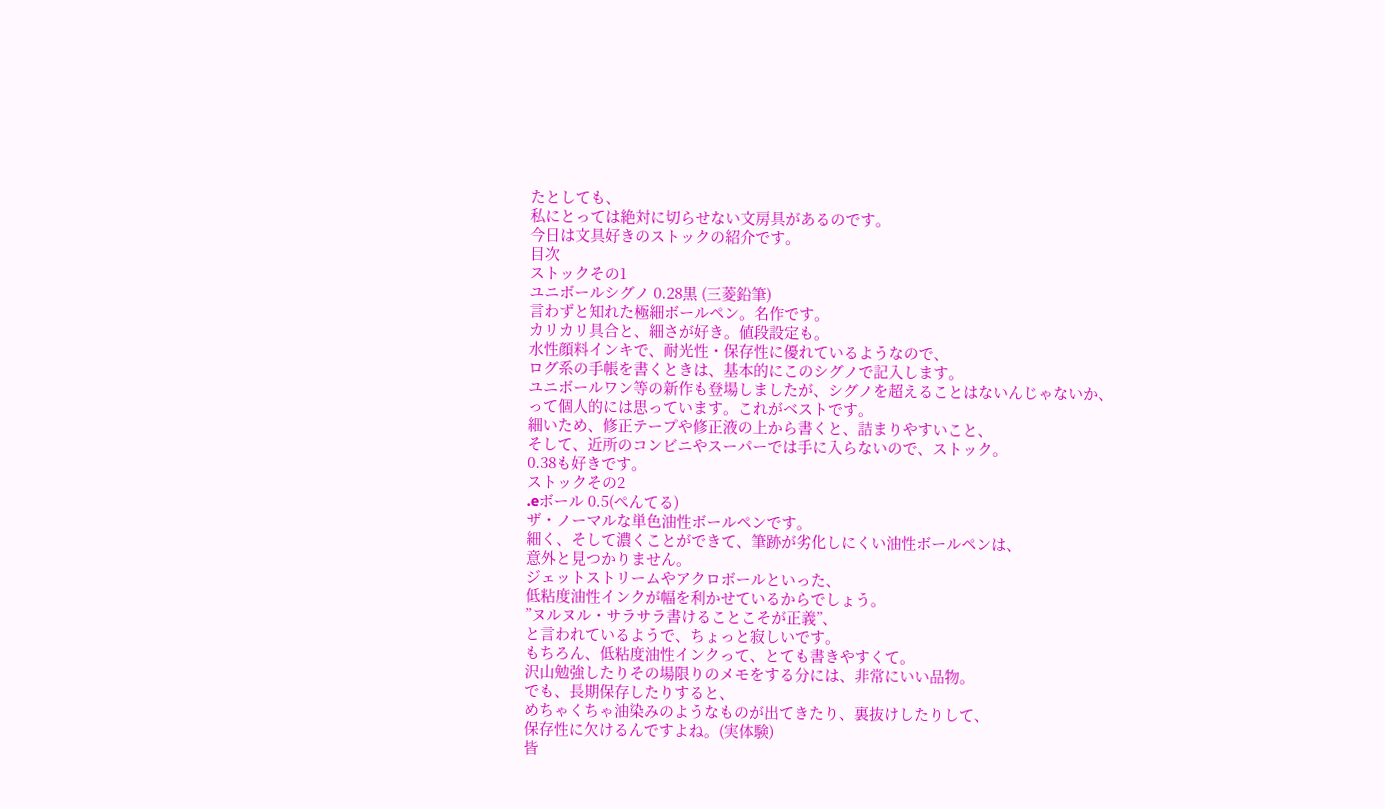たとしても、
私にとっては絶対に切らせない文房具があるのです。
今日は文具好きのストックの紹介です。
目次
ストックその1
ユニボールシグノ 0.28黒 (三菱鉛筆)
言わずと知れた極細ボールペン。名作です。
カリカリ具合と、細さが好き。値段設定も。
水性顔料インキで、耐光性・保存性に優れているようなので、
ログ系の手帳を書くときは、基本的にこのシグノで記入します。
ユニボールワン等の新作も登場しましたが、シグノを超えることはないんじゃないか、
って個人的には思っています。これがベストです。
細いため、修正テープや修正液の上から書くと、詰まりやすいこと、
そして、近所のコンビニやスーパーでは手に入らないので、ストック。
0.38も好きです。
ストックその2
.eボール 0.5(ぺんてる)
ザ・ノーマルな単色油性ボールペンです。
細く、そして濃くことができて、筆跡が劣化しにくい油性ボールペンは、
意外と見つかりません。
ジェットストリームやアクロボールといった、
低粘度油性インクが幅を利かせているからでしょう。
”ヌルヌル・サラサラ書けることこそが正義”、
と言われているようで、ちょっと寂しいです。
もちろん、低粘度油性インクって、とても書きやすくて。
沢山勉強したりその場限りのメモをする分には、非常にいい品物。
でも、長期保存したりすると、
めちゃくちゃ油染みのようなものが出てきたり、裏抜けしたりして、
保存性に欠けるんですよね。(実体験)
皆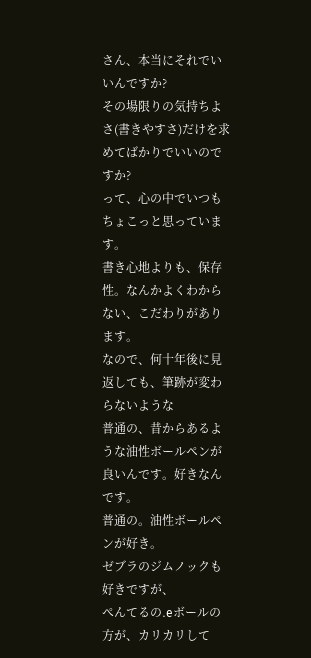さん、本当にそれでいいんですか?
その場限りの気持ちよさ(書きやすさ)だけを求めてばかりでいいのですか?
って、心の中でいつもちょこっと思っています。
書き心地よりも、保存性。なんかよくわからない、こだわりがあります。
なので、何十年後に見返しても、筆跡が変わらないような
普通の、昔からあるような油性ボールペンが良いんです。好きなんです。
普通の。油性ボールペンが好き。
ゼブラのジムノックも好きですが、
ぺんてるの.eボールの方が、カリカリして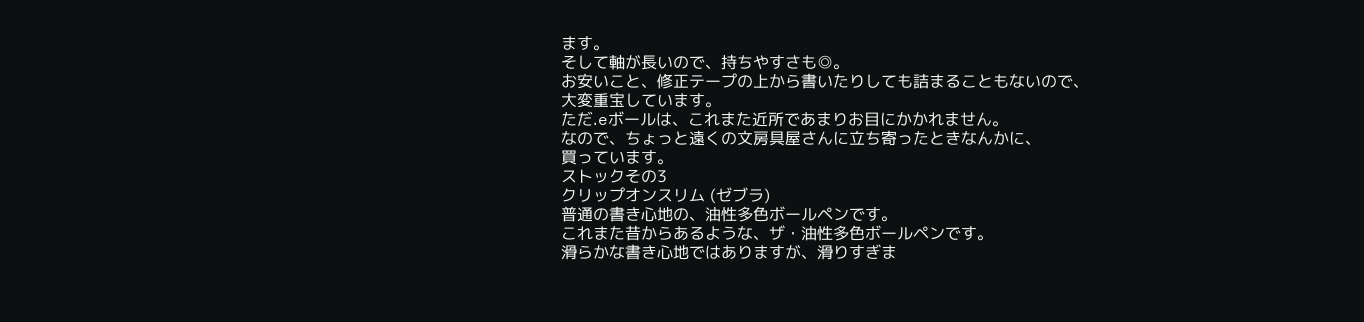ます。
そして軸が長いので、持ちやすさも◎。
お安いこと、修正テープの上から書いたりしても詰まることもないので、
大変重宝しています。
ただ.eボールは、これまた近所であまりお目にかかれません。
なので、ちょっと遠くの文房具屋さんに立ち寄ったときなんかに、
買っています。
ストックその3
クリップオンスリム (ゼブラ)
普通の書き心地の、油性多色ボールペンです。
これまた昔からあるような、ザ・油性多色ボールペンです。
滑らかな書き心地ではありますが、滑りすぎま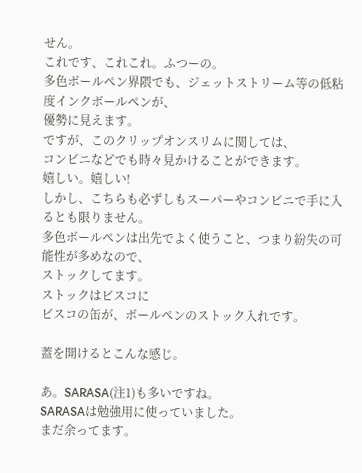せん。
これです、これこれ。ふつーの。
多色ボールペン界隈でも、ジェットストリーム等の低粘度インクボールペンが、
優勢に見えます。
ですが、このクリップオンスリムに関しては、
コンビニなどでも時々見かけることができます。
嬉しい。嬉しい!
しかし、こちらも必ずしもスーパーやコンビニで手に入るとも限りません。
多色ボールペンは出先でよく使うこと、つまり紛失の可能性が多めなので、
ストックしてます。
ストックはビスコに
ビスコの缶が、ボールペンのストック入れです。

蓋を開けるとこんな感じ。

あ。SARASA(注1)も多いですね。
SARASAは勉強用に使っていました。
まだ余ってます。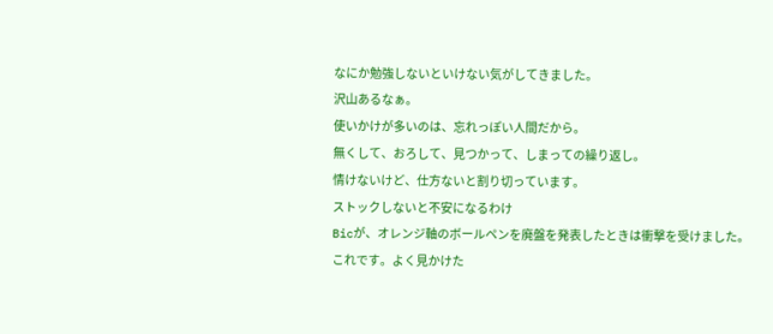なにか勉強しないといけない気がしてきました。
沢山あるなぁ。
使いかけが多いのは、忘れっぽい人間だから。
無くして、おろして、見つかって、しまっての繰り返し。
情けないけど、仕方ないと割り切っています。
ストックしないと不安になるわけ
Bicが、オレンジ軸のボールペンを廃盤を発表したときは衝撃を受けました。
これです。よく見かけた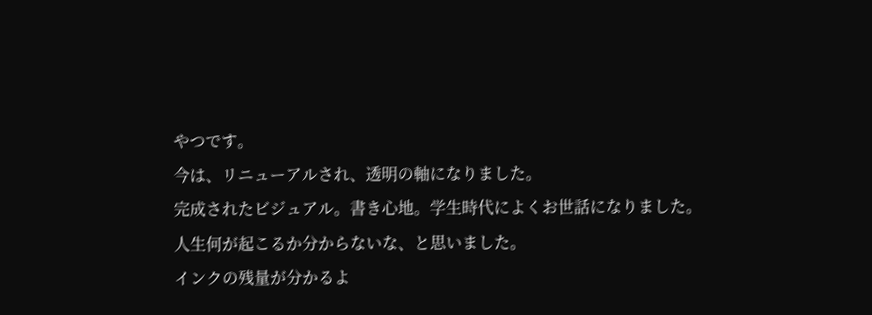やつです。
今は、リニューアルされ、透明の軸になりました。
完成されたビジュアル。書き心地。学生時代によくお世話になりました。
人生何が起こるか分からないな、と思いました。
インクの残量が分かるよ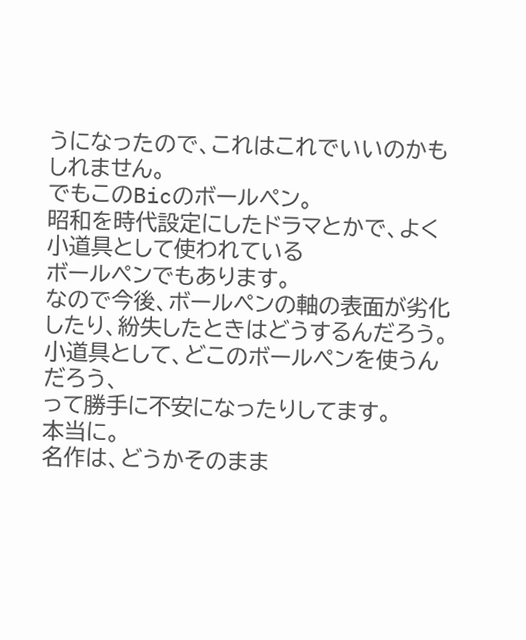うになったので、これはこれでいいのかもしれません。
でもこのBicのボールペン。
昭和を時代設定にしたドラマとかで、よく小道具として使われている
ボールペンでもあります。
なので今後、ボールペンの軸の表面が劣化したり、紛失したときはどうするんだろう。
小道具として、どこのボールペンを使うんだろう、
って勝手に不安になったりしてます。
本当に。
名作は、どうかそのまま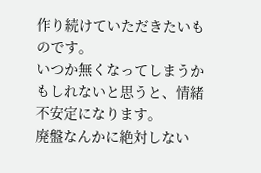作り続けていただきたいものです。
いつか無くなってしまうかもしれないと思うと、情緒不安定になります。
廃盤なんかに絶対しない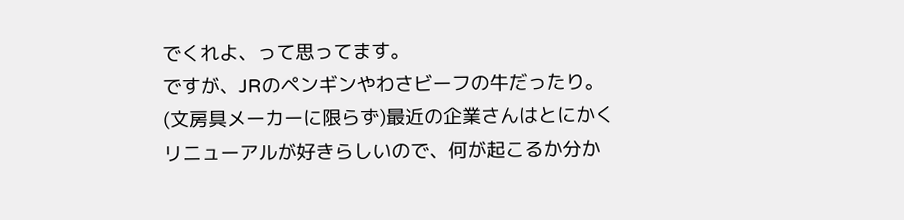でくれよ、って思ってます。
ですが、JRのペンギンやわさビーフの牛だったり。
(文房具メーカーに限らず)最近の企業さんはとにかく
リニューアルが好きらしいので、何が起こるか分か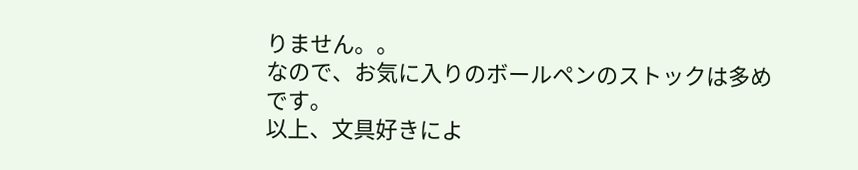りません。。
なので、お気に入りのボールペンのストックは多めです。
以上、文具好きによ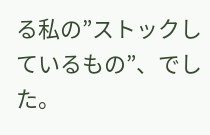る私の”ストックしているもの”、でした。